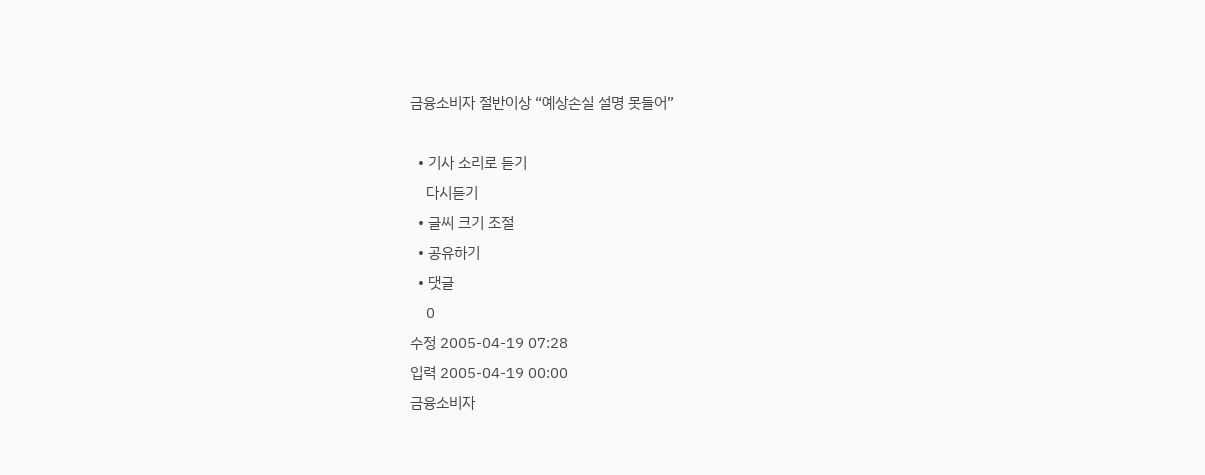금융소비자 절반이상 “예상손실 설명 못들어”

  • 기사 소리로 듣기
    다시듣기
  • 글씨 크기 조절
  • 공유하기
  • 댓글
    0
수정 2005-04-19 07:28
입력 2005-04-19 00:00
금융소비자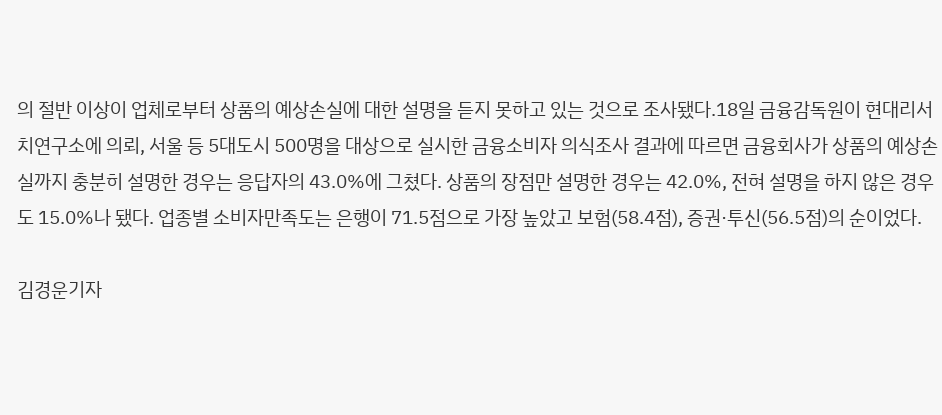의 절반 이상이 업체로부터 상품의 예상손실에 대한 설명을 듣지 못하고 있는 것으로 조사됐다.18일 금융감독원이 현대리서치연구소에 의뢰, 서울 등 5대도시 500명을 대상으로 실시한 금융소비자 의식조사 결과에 따르면 금융회사가 상품의 예상손실까지 충분히 설명한 경우는 응답자의 43.0%에 그쳤다. 상품의 장점만 설명한 경우는 42.0%, 전혀 설명을 하지 않은 경우도 15.0%나 됐다. 업종별 소비자만족도는 은행이 71.5점으로 가장 높았고 보험(58.4점), 증권·투신(56.5점)의 순이었다.

김경운기자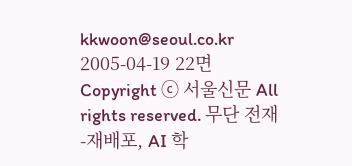kkwoon@seoul.co.kr
2005-04-19 22면
Copyright ⓒ 서울신문 All rights reserved. 무단 전재-재배포, AI 학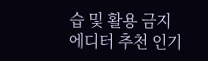습 및 활용 금지
에디터 추천 인기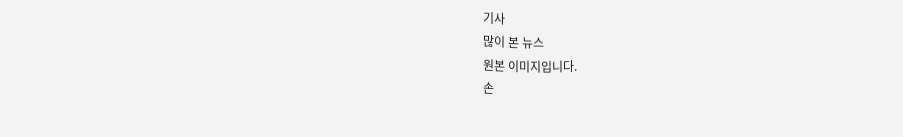기사
많이 본 뉴스
원본 이미지입니다.
손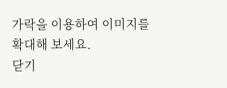가락을 이용하여 이미지를 확대해 보세요.
닫기